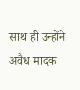साथ ही उन्होंने अवैध मादक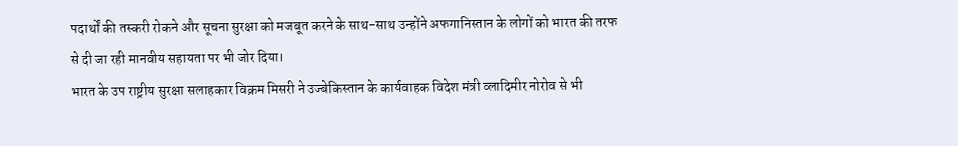पदार्थों की तस्करी रोकने और सूचना सुरक्षा को मजबूत करने के साथ-साथ उन्होंने अफगानिस्तान के लोगों को भारत की तरफ से दी जा रही मानवीय सहायता पर भी जोर दिया।
भारत के उप राष्ट्रीय सुरक्षा सलाहकार विक्रम मिसरी ने उज्बेकिस्तान के कार्यवाहक विदेश मंत्री व्लादिमीर नोरोव से भी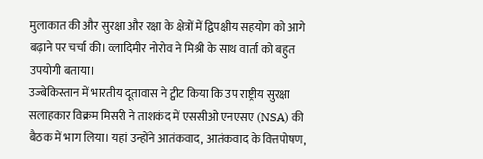मुलाकात की और सुरक्षा और रक्षा के क्षेत्रों में द्विपक्षीय सहयोग को आगे बढ़ाने पर चर्चा की। व्लादिमीर नोरोव ने मिश्री के साथ वार्ता को बहुत उपयोगी बताया।
उज्बेकिस्तान में भारतीय दूतावास ने ट्वीट किया कि उप राष्ट्रीय सुरक्षा सलाहकार विक्रम मिसरी ने ताशकंद में एससीओ एनएसए (NSA) की बैठक में भाग लिया। यहां उन्होंने आतंकवाद, आतंकवाद के वित्तपोषण,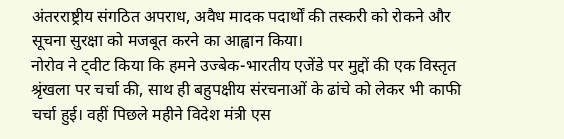अंतरराष्ट्रीय संगठित अपराध, अवैध मादक पदार्थों की तस्करी को रोकने और सूचना सुरक्षा को मजबूत करने का आह्वान किया।
नोरोव ने ट्वीट किया कि हमने उज्बेक-भारतीय एजेंडे पर मुद्दों की एक विस्तृत श्रृंखला पर चर्चा की, साथ ही बहुपक्षीय संरचनाओं के ढांचे को लेकर भी काफी चर्चा हुई। वहीं पिछले महीने विदेश मंत्री एस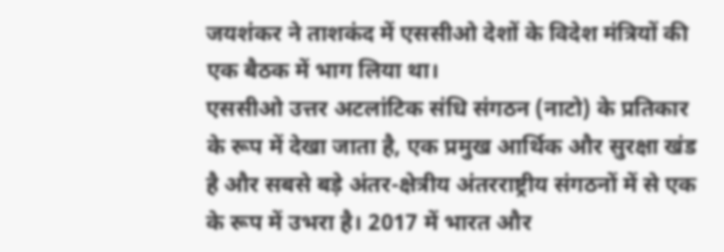जयशंकर ने ताशकंद में एससीओ देशों के विदेश मंत्रियों की एक बैठक में भाग लिया था।
एससीओ उत्तर अटलांटिक संधि संगठन (नाटो) के प्रतिकार के रूप में देखा जाता है, एक प्रमुख आर्थिक और सुरक्षा खंड है और सबसे बड़े अंतर-क्षेत्रीय अंतरराष्ट्रीय संगठनों में से एक के रूप में उभरा है। 2017 में भारत और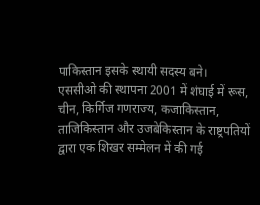पाकिस्तान इसके स्थायी सदस्य बने।
एससीओ की स्थापना 2001 में शंघाई में रूस, चीन, किर्गिज गणराज्य, कजाकिस्तान, ताजिकिस्तान और उजबेकिस्तान के राष्ट्रपतियों द्वारा एक शिखर सम्मेलन में की गई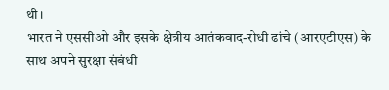थी।
भारत ने एससीओ और इसके क्षेत्रीय आतंकवाद-रोधी ढांचे (आरएटीएस) के साथ अपने सुरक्षा संबंधी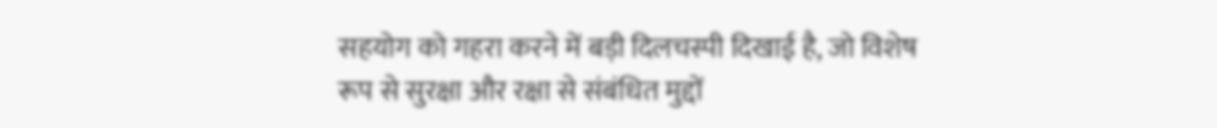सहयोग को गहरा करने में बड़ी दिलचस्पी दिखाई है, जो विशेष रूप से सुरक्षा और रक्षा से संबंधित मुद्दों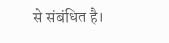से संबंधित है।